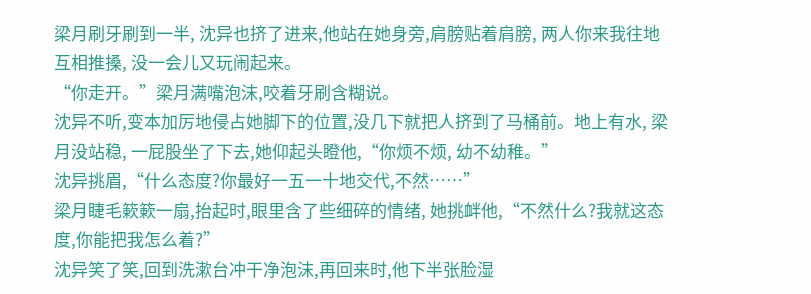梁月刷牙刷到一半, 沈异也挤了进来,他站在她身旁,肩膀贴着肩膀, 两人你来我往地互相推搡, 没一会儿又玩闹起来。
“你走开。”梁月满嘴泡沫,咬着牙刷含糊说。
沈异不听,变本加厉地侵占她脚下的位置,没几下就把人挤到了马桶前。地上有水, 梁月没站稳, 一屁股坐了下去,她仰起头瞪他,“你烦不烦, 幼不幼稚。”
沈异挑眉,“什么态度?你最好一五一十地交代,不然……”
梁月睫毛簌簌一扇,抬起时,眼里含了些细碎的情绪, 她挑衅他,“不然什么?我就这态度,你能把我怎么着?”
沈异笑了笑,回到洗漱台冲干净泡沫,再回来时,他下半张脸湿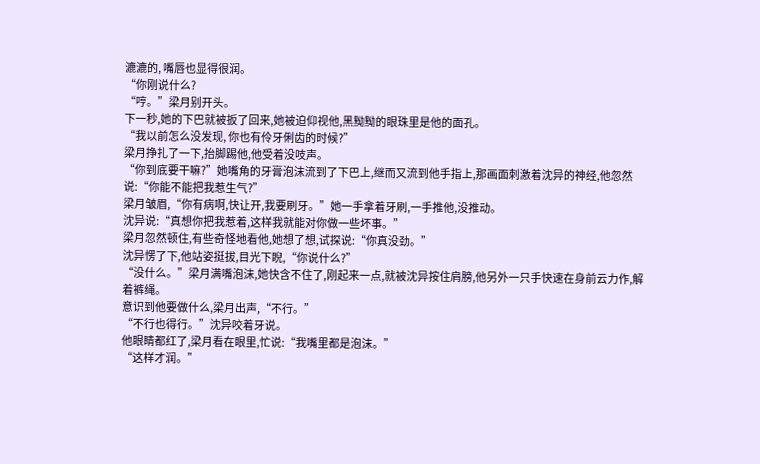漉漉的, 嘴唇也显得很润。
“你刚说什么?
“哼。”梁月别开头。
下一秒,她的下巴就被扳了回来,她被迫仰视他,黑黝黝的眼珠里是他的面孔。
“我以前怎么没发现, 你也有伶牙俐齿的时候?”
梁月挣扎了一下,抬脚踢他,他受着没吱声。
“你到底要干嘛?”她嘴角的牙膏泡沫流到了下巴上,继而又流到他手指上,那画面刺激着沈异的神经,他忽然说:“你能不能把我惹生气?”
梁月皱眉,“你有病啊,快让开,我要刷牙。”她一手拿着牙刷,一手推他,没推动。
沈异说:“真想你把我惹着,这样我就能对你做一些坏事。”
梁月忽然顿住,有些奇怪地看他,她想了想,试探说:“你真没劲。”
沈异愣了下,他站姿挺拔,目光下睨,“你说什么?”
“没什么。”梁月满嘴泡沫,她快含不住了,刚起来一点,就被沈异按住肩膀,他另外一只手快速在身前云力作,解着裤绳。
意识到他要做什么,梁月出声,“不行。”
“不行也得行。”沈异咬着牙说。
他眼睛都红了,梁月看在眼里,忙说:“我嘴里都是泡沫。”
“这样才润。”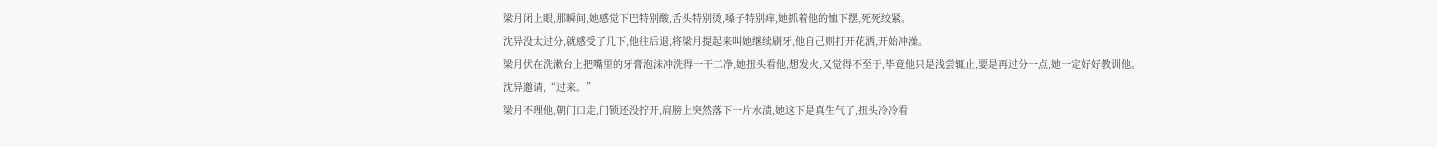梁月闭上眼,那瞬间,她感觉下巴特别酸,舌头特别烫,嗓子特别痒,她抓着他的恤下摆,死死绞紧。
沈异没太过分,就感受了几下,他往后退,将梁月提起来叫她继续刷牙,他自己则打开花洒,开始冲澡。
梁月伏在洗漱台上把嘴里的牙膏泡沫冲洗得一干二净,她扭头看他,想发火,又觉得不至于,毕竟他只是浅尝辄止,要是再过分一点,她一定好好教训他。
沈异邀请,“过来。”
梁月不理他,朝门口走,门锁还没拧开,肩膀上突然落下一片水渍,她这下是真生气了,扭头冷冷看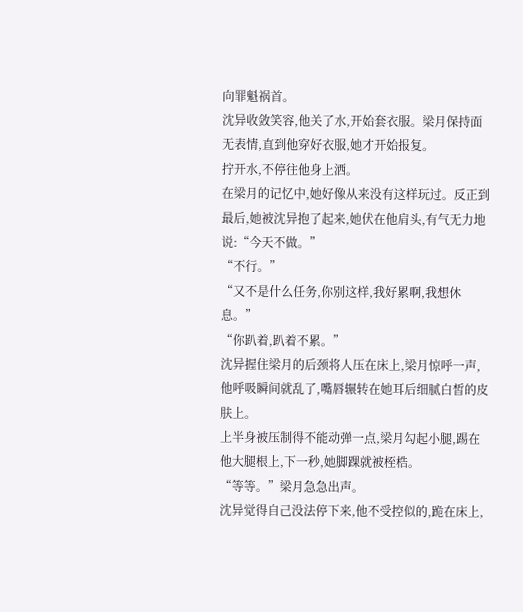向罪魁祸首。
沈异收敛笑容,他关了水,开始套衣服。梁月保持面无表情,直到他穿好衣服,她才开始报复。
拧开水,不停往他身上洒。
在梁月的记忆中,她好像从来没有这样玩过。反正到最后,她被沈异抱了起来,她伏在他肩头,有气无力地说:“今天不做。”
“不行。”
“又不是什么任务,你别这样,我好累啊,我想休息。”
“你趴着,趴着不累。”
沈异握住梁月的后颈将人压在床上,梁月惊呼一声,他呼吸瞬间就乱了,嘴唇辗转在她耳后细腻白皙的皮肤上。
上半身被压制得不能动弹一点,梁月勾起小腿,踢在他大腿根上,下一秒,她脚踝就被桎梏。
“等等。”梁月急急出声。
沈异觉得自己没法停下来,他不受控似的,跪在床上,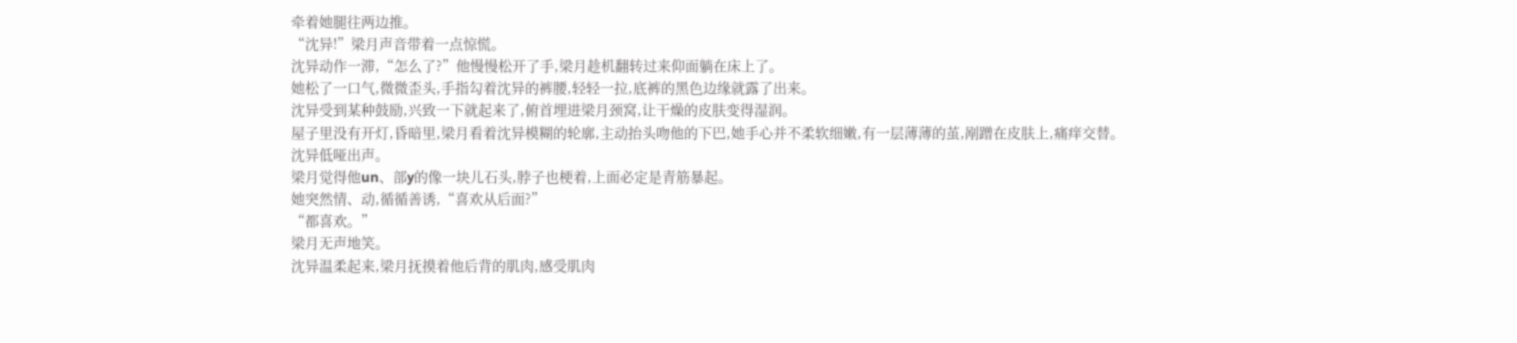牵着她腿往两边推。
“沈异!”梁月声音带着一点惊慌。
沈异动作一滞,“怎么了?”他慢慢松开了手,梁月趁机翻转过来仰面躺在床上了。
她松了一口气,微微歪头,手指勾着沈异的裤腰,轻轻一拉,底裤的黑色边缘就露了出来。
沈异受到某种鼓励,兴致一下就起来了,俯首埋进梁月颈窝,让干燥的皮肤变得湿润。
屋子里没有开灯,昏暗里,梁月看着沈异模糊的轮廓,主动抬头吻他的下巴,她手心并不柔软细嫩,有一层薄薄的茧,剐蹭在皮肤上,痛痒交替。
沈异低哑出声。
梁月觉得他un、部y的像一块儿石头,脖子也梗着,上面必定是青筋暴起。
她突然情、动,循循善诱,“喜欢从后面?”
“都喜欢。”
梁月无声地笑。
沈异温柔起来,梁月抚摸着他后背的肌肉,感受肌肉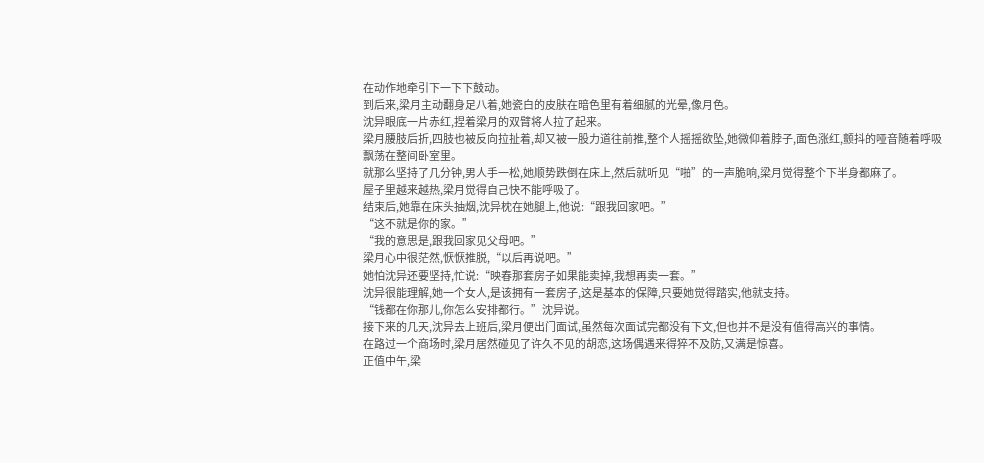在动作地牵引下一下下鼓动。
到后来,梁月主动翻身足八着,她瓷白的皮肤在暗色里有着细腻的光晕,像月色。
沈异眼底一片赤红,捏着梁月的双臂将人拉了起来。
梁月腰肢后折,四肢也被反向拉扯着,却又被一股力道往前推,整个人摇摇欲坠,她微仰着脖子,面色涨红,颤抖的哑音随着呼吸飘荡在整间卧室里。
就那么坚持了几分钟,男人手一松,她顺势跌倒在床上,然后就听见“啪”的一声脆响,梁月觉得整个下半身都麻了。
屋子里越来越热,梁月觉得自己快不能呼吸了。
结束后,她靠在床头抽烟,沈异枕在她腿上,他说:“跟我回家吧。”
“这不就是你的家。”
“我的意思是,跟我回家见父母吧。”
梁月心中很茫然,恹恹推脱,“以后再说吧。”
她怕沈异还要坚持,忙说:“映春那套房子如果能卖掉,我想再卖一套。”
沈异很能理解,她一个女人,是该拥有一套房子,这是基本的保障,只要她觉得踏实,他就支持。
“钱都在你那儿,你怎么安排都行。”沈异说。
接下来的几天,沈异去上班后,梁月便出门面试,虽然每次面试完都没有下文,但也并不是没有值得高兴的事情。
在路过一个商场时,梁月居然碰见了许久不见的胡恋,这场偶遇来得猝不及防,又满是惊喜。
正值中午,梁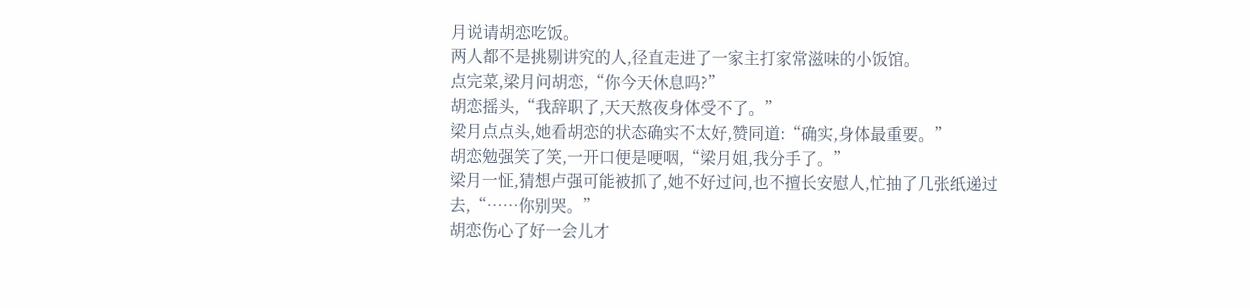月说请胡恋吃饭。
两人都不是挑剔讲究的人,径直走进了一家主打家常滋味的小饭馆。
点完菜,梁月问胡恋,“你今天休息吗?”
胡恋摇头,“我辞职了,天天熬夜身体受不了。”
梁月点点头,她看胡恋的状态确实不太好,赞同道:“确实,身体最重要。”
胡恋勉强笑了笑,一开口便是哽咽,“梁月姐,我分手了。”
梁月一怔,猜想卢强可能被抓了,她不好过问,也不擅长安慰人,忙抽了几张纸递过去,“……你别哭。”
胡恋伤心了好一会儿才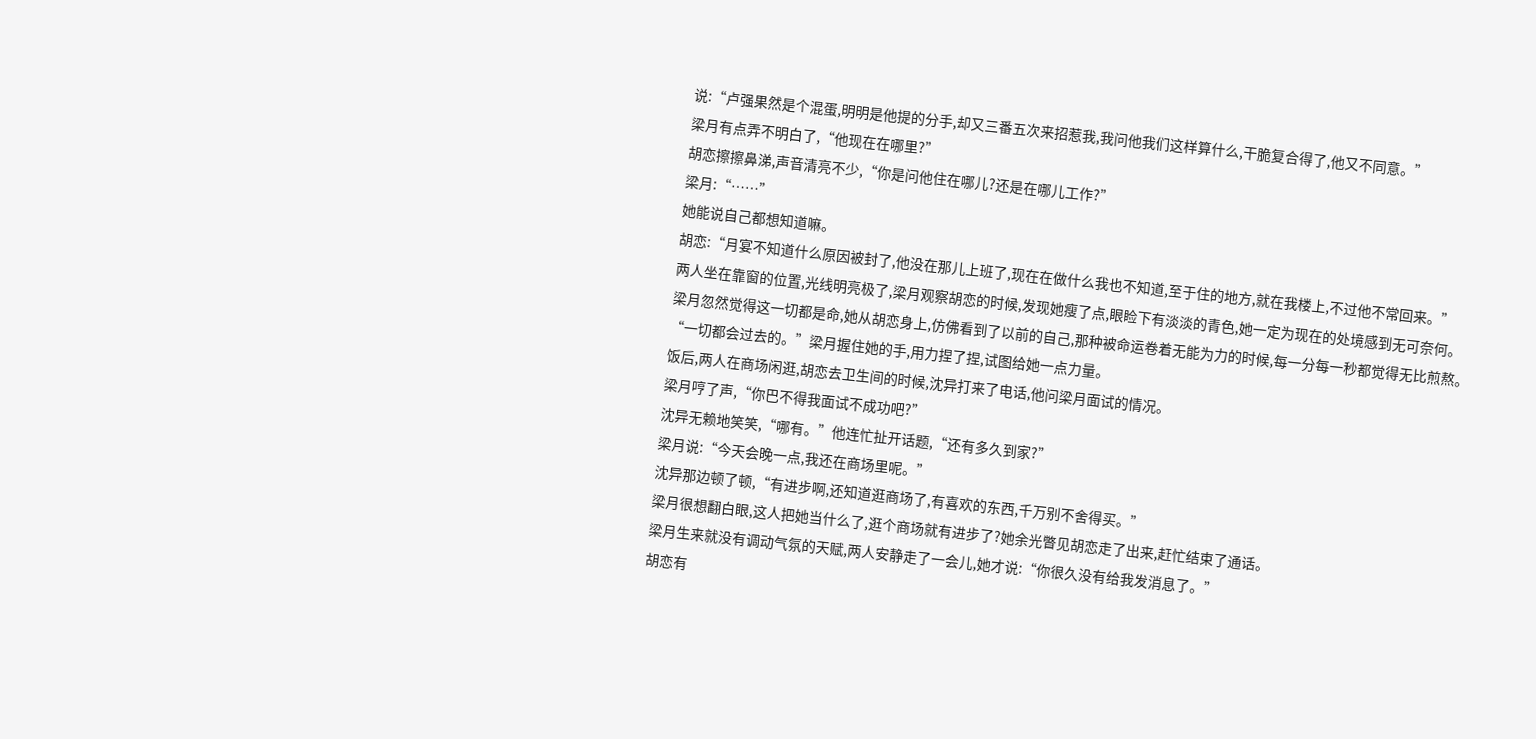说:“卢强果然是个混蛋,明明是他提的分手,却又三番五次来招惹我,我问他我们这样算什么,干脆复合得了,他又不同意。”
梁月有点弄不明白了,“他现在在哪里?”
胡恋擦擦鼻涕,声音清亮不少,“你是问他住在哪儿?还是在哪儿工作?”
梁月:“……”
她能说自己都想知道嘛。
胡恋:“月宴不知道什么原因被封了,他没在那儿上班了,现在在做什么我也不知道,至于住的地方,就在我楼上,不过他不常回来。”
两人坐在靠窗的位置,光线明亮极了,梁月观察胡恋的时候,发现她瘦了点,眼睑下有淡淡的青色,她一定为现在的处境感到无可奈何。
梁月忽然觉得这一切都是命,她从胡恋身上,仿佛看到了以前的自己,那种被命运卷着无能为力的时候,每一分每一秒都觉得无比煎熬。
“一切都会过去的。”梁月握住她的手,用力捏了捏,试图给她一点力量。
饭后,两人在商场闲逛,胡恋去卫生间的时候,沈异打来了电话,他问梁月面试的情况。
梁月哼了声,“你巴不得我面试不成功吧?”
沈异无赖地笑笑,“哪有。”他连忙扯开话题,“还有多久到家?”
梁月说:“今天会晚一点,我还在商场里呢。”
沈异那边顿了顿,“有进步啊,还知道逛商场了,有喜欢的东西,千万别不舍得买。”
梁月很想翻白眼,这人把她当什么了,逛个商场就有进步了?她余光瞥见胡恋走了出来,赶忙结束了通话。
梁月生来就没有调动气氛的天赋,两人安静走了一会儿,她才说:“你很久没有给我发消息了。”
胡恋有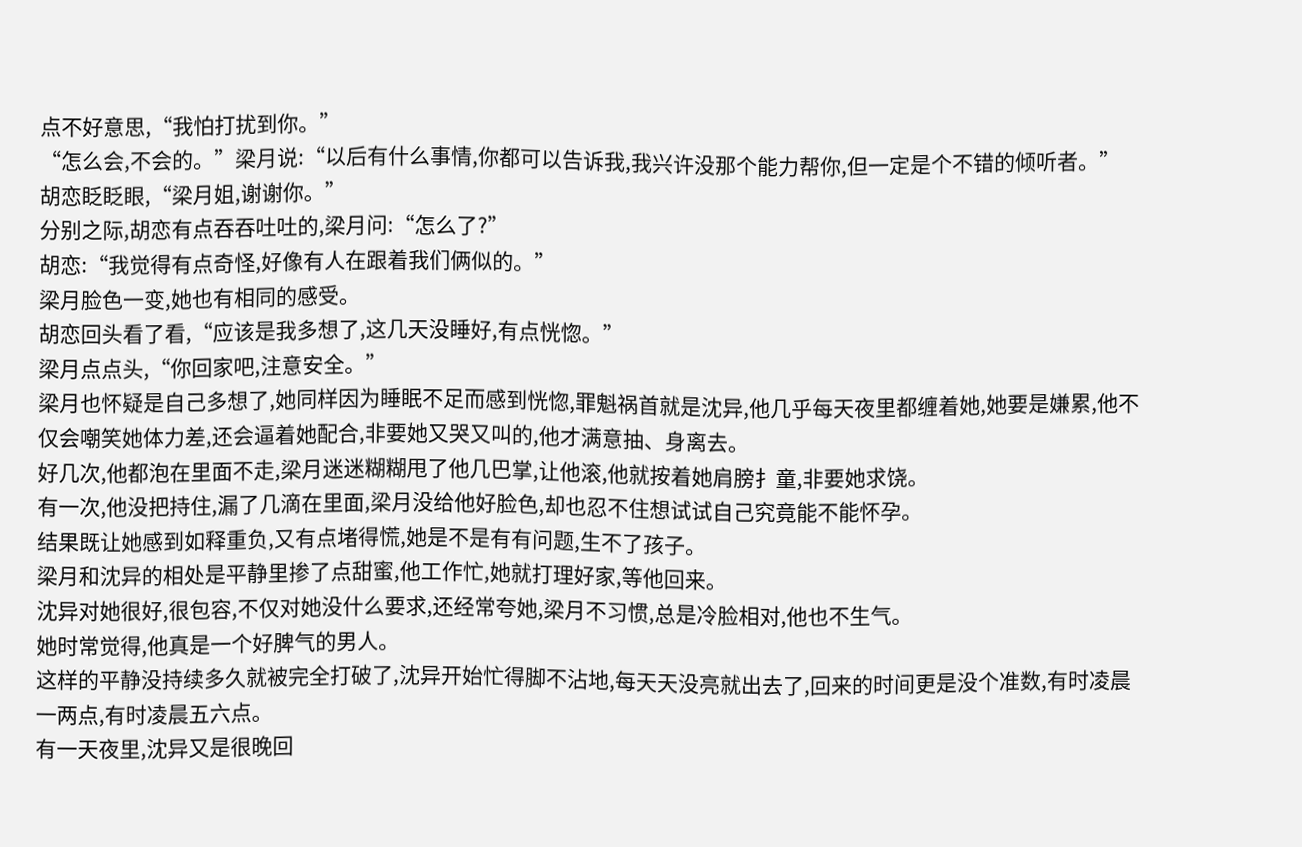点不好意思,“我怕打扰到你。”
“怎么会,不会的。”梁月说:“以后有什么事情,你都可以告诉我,我兴许没那个能力帮你,但一定是个不错的倾听者。”
胡恋眨眨眼,“梁月姐,谢谢你。”
分别之际,胡恋有点吞吞吐吐的,梁月问:“怎么了?”
胡恋:“我觉得有点奇怪,好像有人在跟着我们俩似的。”
梁月脸色一变,她也有相同的感受。
胡恋回头看了看,“应该是我多想了,这几天没睡好,有点恍惚。”
梁月点点头,“你回家吧,注意安全。”
梁月也怀疑是自己多想了,她同样因为睡眠不足而感到恍惚,罪魁祸首就是沈异,他几乎每天夜里都缠着她,她要是嫌累,他不仅会嘲笑她体力差,还会逼着她配合,非要她又哭又叫的,他才满意抽、身离去。
好几次,他都泡在里面不走,梁月迷迷糊糊甩了他几巴掌,让他滚,他就按着她肩膀扌童,非要她求饶。
有一次,他没把持住,漏了几滴在里面,梁月没给他好脸色,却也忍不住想试试自己究竟能不能怀孕。
结果既让她感到如释重负,又有点堵得慌,她是不是有有问题,生不了孩子。
梁月和沈异的相处是平静里掺了点甜蜜,他工作忙,她就打理好家,等他回来。
沈异对她很好,很包容,不仅对她没什么要求,还经常夸她,梁月不习惯,总是冷脸相对,他也不生气。
她时常觉得,他真是一个好脾气的男人。
这样的平静没持续多久就被完全打破了,沈异开始忙得脚不沾地,每天天没亮就出去了,回来的时间更是没个准数,有时凌晨一两点,有时凌晨五六点。
有一天夜里,沈异又是很晚回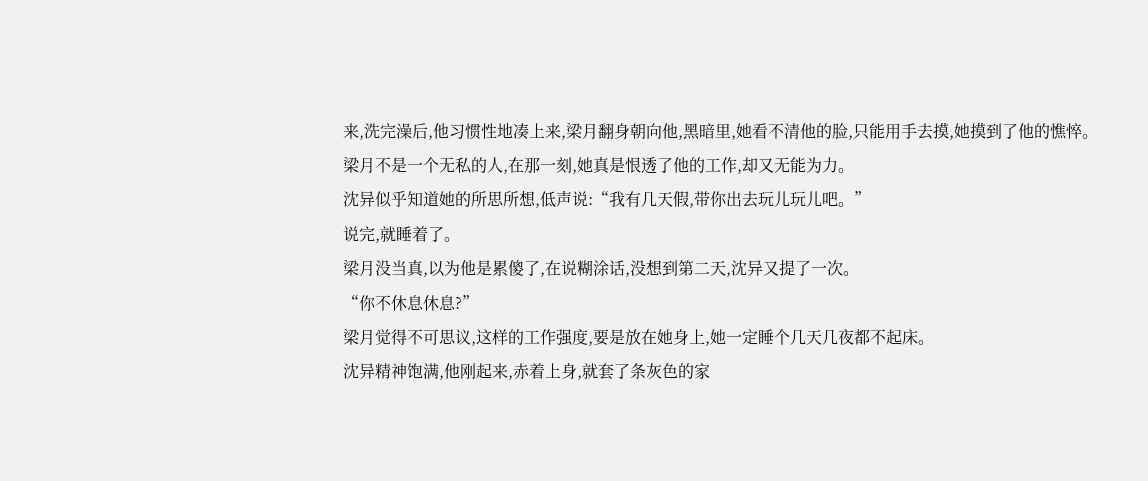来,洗完澡后,他习惯性地凑上来,梁月翻身朝向他,黑暗里,她看不清他的脸,只能用手去摸,她摸到了他的憔悴。
梁月不是一个无私的人,在那一刻,她真是恨透了他的工作,却又无能为力。
沈异似乎知道她的所思所想,低声说:“我有几天假,带你出去玩儿玩儿吧。”
说完,就睡着了。
梁月没当真,以为他是累傻了,在说糊涂话,没想到第二天,沈异又提了一次。
“你不休息休息?”
梁月觉得不可思议,这样的工作强度,要是放在她身上,她一定睡个几天几夜都不起床。
沈异精神饱满,他刚起来,赤着上身,就套了条灰色的家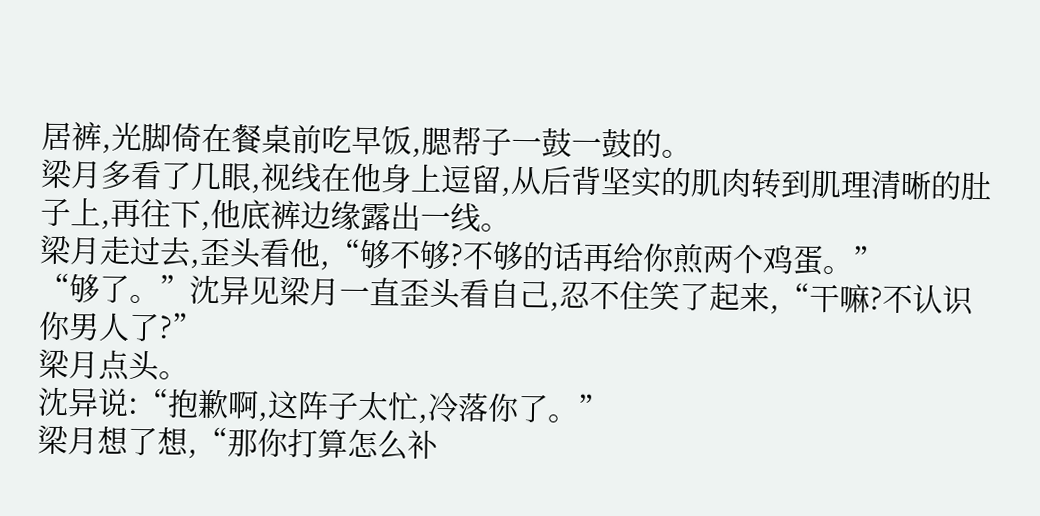居裤,光脚倚在餐桌前吃早饭,腮帮子一鼓一鼓的。
梁月多看了几眼,视线在他身上逗留,从后背坚实的肌肉转到肌理清晰的肚子上,再往下,他底裤边缘露出一线。
梁月走过去,歪头看他,“够不够?不够的话再给你煎两个鸡蛋。”
“够了。”沈异见梁月一直歪头看自己,忍不住笑了起来,“干嘛?不认识你男人了?”
梁月点头。
沈异说:“抱歉啊,这阵子太忙,冷落你了。”
梁月想了想,“那你打算怎么补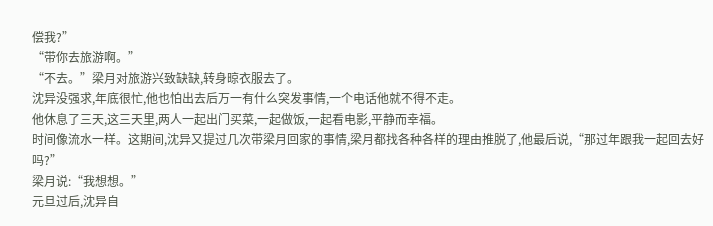偿我?”
“带你去旅游啊。”
“不去。”梁月对旅游兴致缺缺,转身晾衣服去了。
沈异没强求,年底很忙,他也怕出去后万一有什么突发事情,一个电话他就不得不走。
他休息了三天,这三天里,两人一起出门买菜,一起做饭,一起看电影,平静而幸福。
时间像流水一样。这期间,沈异又提过几次带梁月回家的事情,梁月都找各种各样的理由推脱了,他最后说,“那过年跟我一起回去好吗?”
梁月说:“我想想。”
元旦过后,沈异自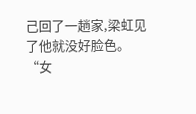己回了一趟家,梁虹见了他就没好脸色。
“女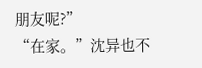朋友呢?”
“在家。”沈异也不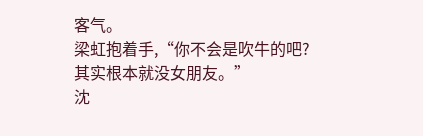客气。
梁虹抱着手,“你不会是吹牛的吧?其实根本就没女朋友。”
沈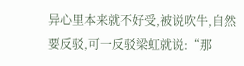异心里本来就不好受,被说吹牛,自然要反驳,可一反驳梁虹就说:“那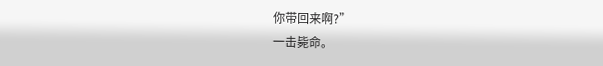你带回来啊?”
一击毙命。